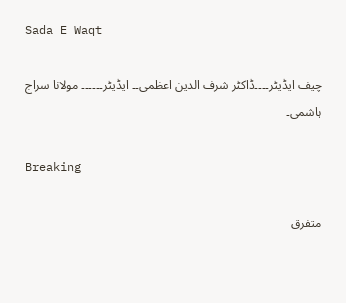Sada E Waqt

چیف ایڈیٹر۔۔۔۔ڈاکٹر شرف الدین اعظمی۔۔ ایڈیٹر۔۔۔۔۔۔ مولانا سراج ہاشمی۔

Breaking

متفرق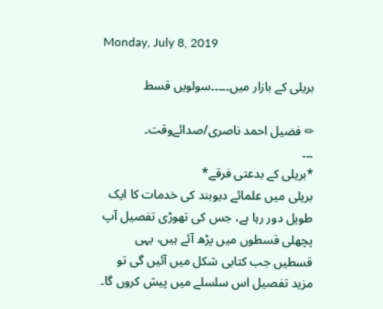Monday, July 8, 2019

بریلی کے بازار میں۔۔۔۔۔سولویں قسط

✏ فضیل احمد ناصری/صدائےوقت۔
۔۔۔
*بریلی کے بدعتی فرقے*
بریلی میں علمائے دیوبند کی خدمات کا ایک طویل دور رہا ہے، جس کی تھوڑی تفصیل آپ پچھلی قسطوں میں پڑھ آئے ہیں، یہی قسطیں جب کتابی شکل میں آئیں گی تو مزید تفصیل اس سلسلے میں پیش کروں گا۔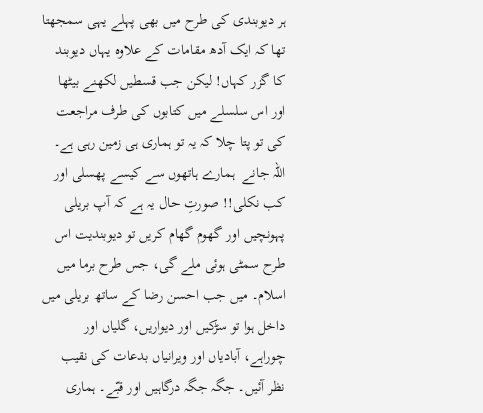ہر دیوبندی کی طرح میں بھی پہلے یہی سمجھتا تھا کہ ایک آدھ مقامات کے علاوہ یہاں دیوبند کا گزر کہاں! لیکن جب قسطیں لکھنے بیٹھا اور اس سلسلے میں کتابوں کی طرف مراجعت کی تو پتا چلا کہ یہ تو ہماری ہی زمین رہی ہے۔ اللہ جانے  ہمارے ہاتھوں سے کیسے پھسلی اور کب نکلی!! صورتِ حال یہ ہے کہ آپ بریلی پہونچیں اور گھوم گھام کریں تو دیوبندیت اس طرح سمٹی ہوئی ملے گی، جس طرح برما میں اسلام۔ میں جب احسن رضا کے ساتھ بریلی میں داخل ہوا تو سڑکیں اور دیواریں، گلیاں اور چوراہے، آبادیاں اور ویرانیاں بدعات کی نقیب نظر آئیں۔ جگہ جگہ درگاہیں اور قبّے۔ ہماری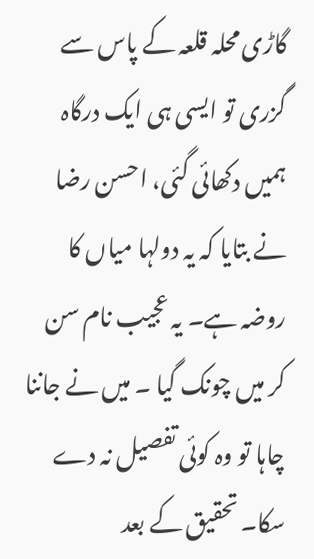گاڑی محلہ قلعہ کے پاس سے گزری تو ایسی ہی ایک درگاہ ہمیں دکھائی گئی، احسن رضا نے بتایا کہ یہ دولہا میاں کا روضہ ہے۔ یہ عجیب نام سن کر میں چونک گیا ۔ میں نے جاننا چاہا تو وہ کوئی تفصیل نہ دے سکا۔ تحقیق کے بعد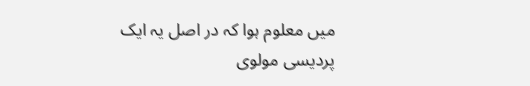میں معلوم ہوا کہ در اصل یہ ایک پردیسی مولوی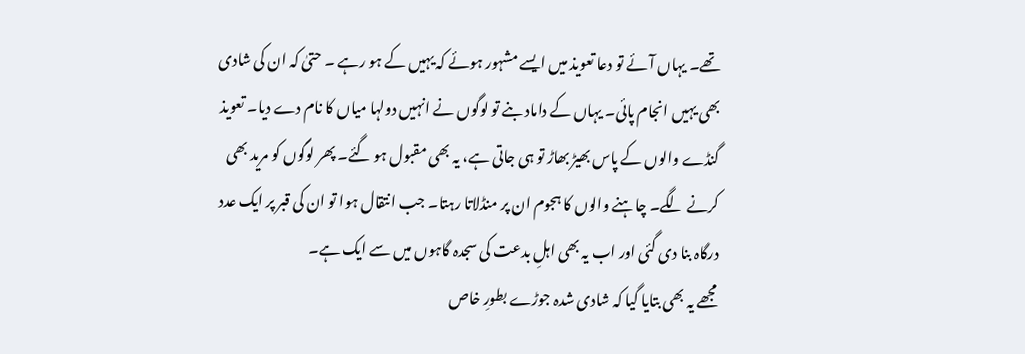تھے۔ یہاں آئے تو دعا تعویذ میں ایسے مشہور ہوئے کہ یہیں کے ہو رہے ۔ حتیٰ کہ ان کی شادی بھی یہیں انجام پائی۔ یہاں کے داماد بنے تو لوگوں نے انہیں دولہا میاں کا نام دے دیا۔ تعویذ گنڈے والوں کے پاس بھیڑ بھاڑ تو ہی جاتی ہے، یہ بھی مقبول ہو گئے۔ پھر لوگوں کو مرید بھی کرنے لگے۔ چاہنے والوں کا ہجوم ان پر منڈلاتا رہتا۔ جب انتقال ہوا تو ان کی قبر پر ایک عدد درگاہ بنا دی گئی اور اب یہ بھی اہلِ بدعت کی سجدہ گاہوں میں سے ایک ہے۔
مجھے یہ بھی بتایا گیا کہ شادی شدہ جوڑے بطورِ خاص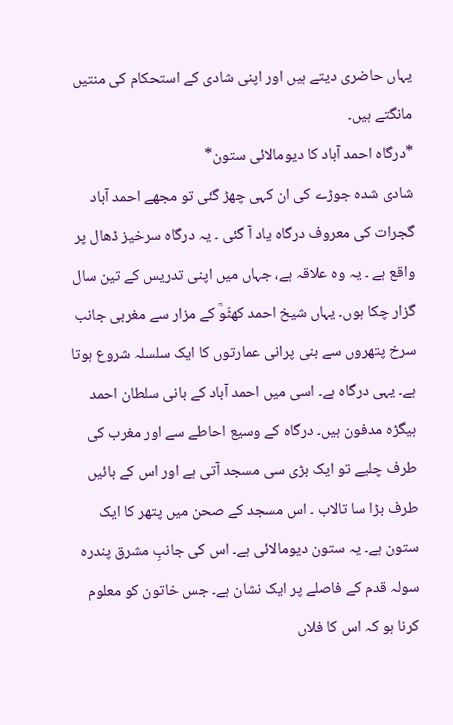یہاں حاضری دیتے ہیں اور اپنی شادی کے استحکام کی منتیں مانگتے ہیں۔
*درگاہ احمد آباد کا دیومالائی ستون*
شادی شدہ جوڑے کی ان کہی چھڑ گئی تو مجھے احمد آباد گجرات کی معروف درگاہ یاد آ گئی ۔ یہ درگاہ سرخیز ڈھال پر واقع ہے ۔ یہ وہ علاقہ ہے، جہاں میں اپنی تدریس کے تین سال گزار چکا ہوں۔ یہاں شیخ احمد کھٹّوؒ کے مزار سے مغربی جانب سرخ پتھروں سے بنی پرانی عمارتوں کا ایک سلسلہ شروع ہوتا ہے۔ یہی درگاہ ہے۔ اسی میں احمد آباد کے بانی سلطان احمد ہیگڑہ مدفون ہیں۔ درگاہ کے وسیع احاطے سے اور مغرب کی طرف چلیے تو ایک بڑی سی مسجد آتی ہے اور اس کے بائیں طرف بڑا سا تالاب ۔ اس مسجد کے صحن میں پتھر کا ایک ستون ہے۔ یہ ستون دیومالائی ہے۔ اس کی جانبِ مشرق پندرہ سولہ قدم کے فاصلے پر ایک نشان ہے۔ جس خاتون کو معلوم کرنا ہو کہ اس کا فلاں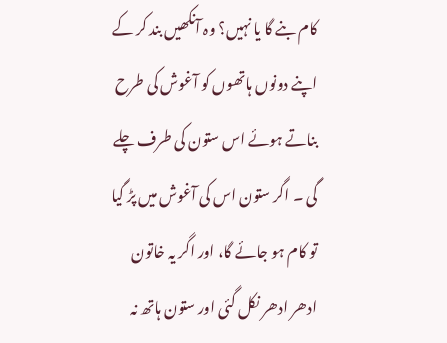کام بنے گا یا نہیں؟ وہ آنکھیں بند کر کے اپنے دونوں ہاتھوں کو آغوش کی طرح بناتے ہوئے اس ستون کی طرف چلے گی ۔ اگر ستون اس کی آغوش میں پڑ گیا تو کام ہو جائے گا، اور اگر یہ خاتون ادھر ادھر نکل گئی اور ستون ہاتھ نہ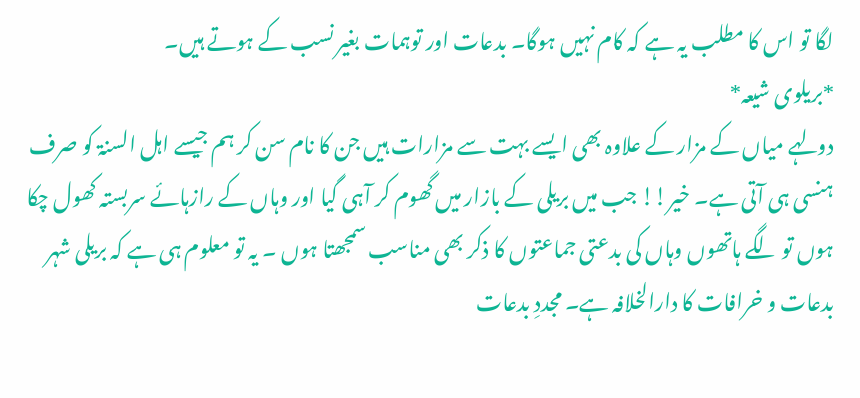لگا تو اس کا مطلب یہ ہے کہ کام نہیں ہوگا۔ بدعات اور توہمات بغیر نسب کے ہوتے ہیں۔
*بریلوی شیعہ*
دولہے میاں کے مزار کے علاوہ بھی ایسے بہت سے مزارات ہیں جن کا نام سن کر ہم جیسے اہل السنۃ کو صرف ہنسی ہی آتی ہے۔ خیر!! جب میں بریلی کے بازار میں گھوم کر آہی گیا اور وہاں کے رازہائے سربستہ کھول چکا ہوں تو لگے ہاتھوں وہاں کی بدعتی جماعتوں کا ذکر بھی مناسب سمجھتا ہوں ۔ یہ تو معلوم ہی ہے کہ بریلی شہر بدعات و خرافات کا دارالخلافہ ہے۔ مجددِ بدعات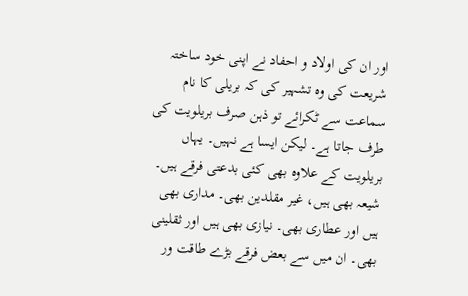اور ان کی اولاد و احفاد نے اپنی خود ساختہ شریعت کی وہ تشہیر کی کہ بریلی کا نام سماعت سے ٹکرائے تو ذہن صرف بریلویت کی طرف جاتا ہے۔ لیکن ایسا ہے نہیں۔ یہاں بریلویت کے علاوه بھی کئی بدعتی فرقے ہیں۔ شیعہ بھی ہیں، غیر مقلدین بھی۔ مداری بھی ہیں اور عطاری بھی۔ نیازی بھی ہیں اور ثقلینی بھی۔ ان میں سے بعض فرقے بڑے طاقت ور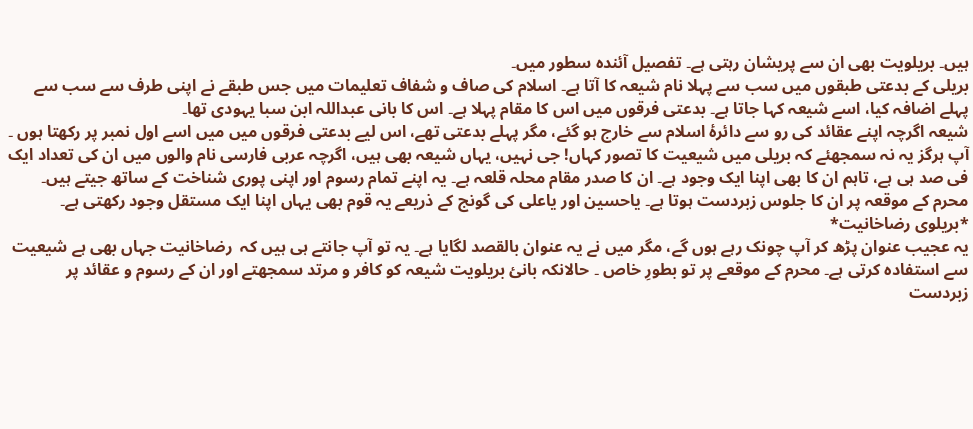ہیں۔ بریلویت بھی ان سے پریشان رہتی ہے۔ تفصیل آئندہ سطور میں۔
بریلی کے بدعتی طبقوں میں سب سے پہلا نام شیعہ کا آتا ہے۔ اسلام کی صاف و شفاف تعلیمات میں جس طبقے نے اپنی طرف سے سب سے پہلے اضافہ کیا، اسے شیعہ کہا جاتا ہے۔ بدعتی فرقوں میں اس کا مقام پہلا ہے۔ اس کا بانی عبداللہ ابن سبا یہودی تھا۔
شیعہ اگرچہ اپنے عقائد کی رو سے دائرۂ اسلام سے خارج ہو گئے، مگر پہلے بدعتی تھے، اس لیے بدعتی فرقوں میں میں اسے اول نمبر پر رکھتا ہوں ۔
آپ ہرگز یہ نہ سمجھئے کہ بریلی میں شیعیت کا تصور کہاں! جی نہیں، یہاں شیعہ بھی ہیں، اگرچہ عربی فارسی نام والوں میں ان کی تعداد ایک فی صد ہی ہے، تاہم ان کا بھی اپنا ایک وجود ہے۔ ان کا صدر مقام محلہ قلعہ ہے۔ یہ اپنے تمام رسوم اور اپنی پوری شناخت کے ساتھ جیتے ہیں۔ محرم کے موقعہ پر ان کا جلوس زبردست ہوتا ہے۔ یاحسین اور یاعلی کی گونج کے ذریعے یہ قوم بھی یہاں اپنا ایک مستقل وجود رکھتی ہے۔
*بریلوی رضاخانیت*
یہ عجیب عنوان پڑھ کر آپ چونک رہے ہوں گے، مگر میں نے یہ عنوان بالقصد لگایا ہے۔ یہ تو آپ جانتے ہی ہیں کہ  رضاخانیت جہاں بھی ہے شیعیت سے استفادہ کرتی ہے۔ محرم کے موقعے پر تو بطورِ خاص ۔ حالانکہ بانئ بریلویت شیعہ کو کافر و مرتد سمجھتے اور ان کے رسوم و عقائد پر زبردست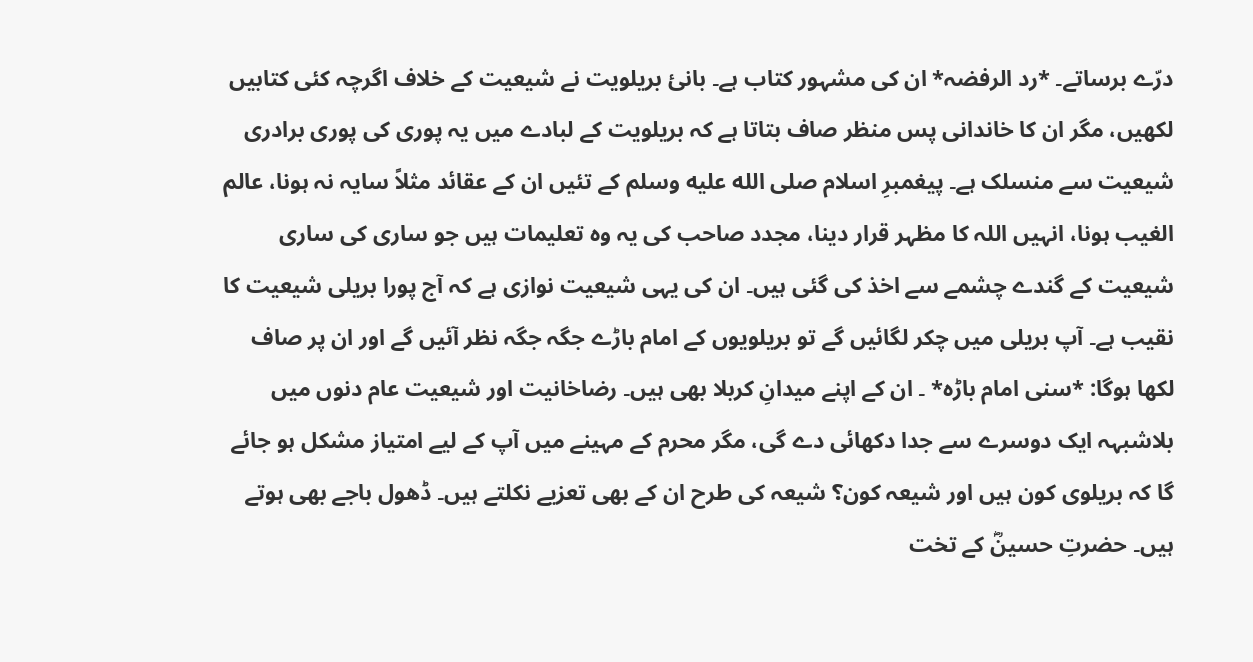درّے برساتے۔ *رد الرفضہ* ان کی مشہور کتاب ہے۔ بانئ بریلویت نے شیعیت کے خلاف اگرچہ کئی کتابیں لکھیں، مگر ان کا خاندانی پس منظر صاف بتاتا ہے کہ بریلویت کے لبادے میں یہ پوری کی پوری برادری شیعیت سے منسلک ہے۔ پیغمبرِ اسلام صلى الله عليه وسلم کے تئیں ان کے عقائد مثلاً سایہ نہ ہونا، عالم الغیب ہونا، انہیں اللہ کا مظہر قرار دینا، مجدد صاحب کی یہ وہ تعلیمات ہیں جو ساری کی ساری شیعیت کے گندے چشمے سے اخذ کی گئی ہیں۔ ان کی یہی شیعیت نوازی ہے کہ آج پورا بریلی شیعیت کا نقیب ہے۔ آپ بریلی میں چکر لگائیں گے تو بریلویوں کے امام باڑے جگہ جگہ نظر آئیں گے اور ان پر صاف لکھا ہوگا: *سنی امام باڑہ* ۔ ان کے اپنے میدانِ کربلا بھی ہیں۔ رضاخانیت اور شیعیت عام دنوں میں بلاشبہہ ایک دوسرے سے جدا دکھائی دے گی، مگر محرم کے مہینے میں آپ کے لیے امتیاز مشکل ہو جائے گا کہ بریلوی کون ہیں اور شیعہ کون؟ شیعہ کی طرح ان کے بھی تعزیے نکلتے ہیں۔ ڈھول باجے بھی ہوتے ہیں۔ حضرتِ حسینؓ کے تخت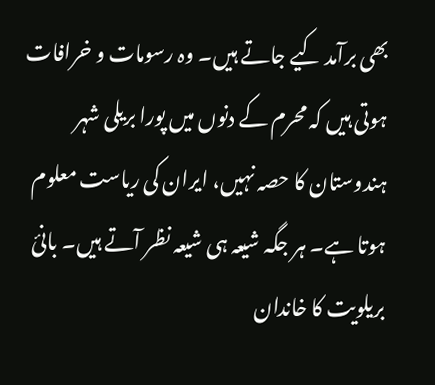بھی برآمد کیے جاتے ہیں۔ وہ رسومات و خرافات ہوتی ہیں کہ محرم کے دنوں میں پورا بریلی شہر ہندوستان کا حصہ نہیں، ایران کی ریاست معلوم ہوتا ہے۔ ہر جگہ شیعہ ہی شیعہ نظر آتے ہیں۔ بانئ بریلویت کا خاندان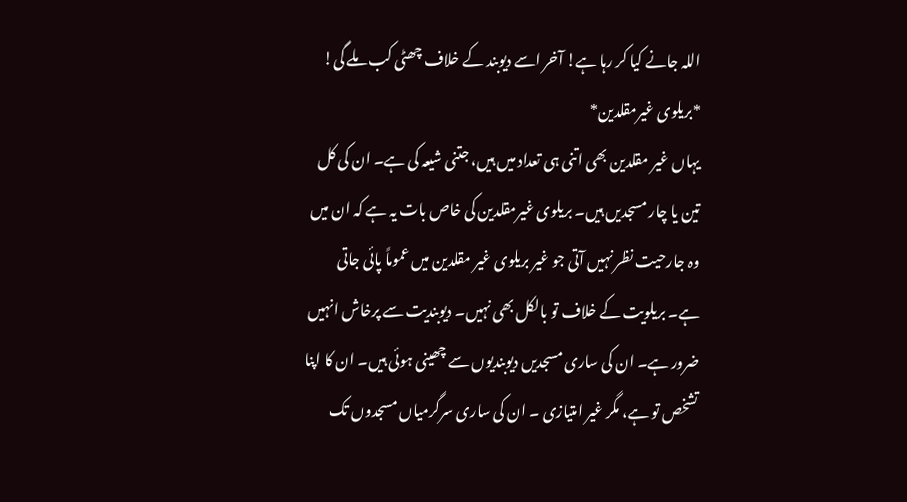اللہ جانے کیا کر رہا ہے! آخر اسے دیوبند کے خلاف چھٹی کب ملے گی!
*بریلوی غیرمقلدین*
یہاں غیر مقلدین بھی اتنی ہی تعداد میں ہیں، جتنی شیعہ کی ہے۔ ان کی کل تین یا چار مسجدیں ہیں۔ بریلوی غیرمقلدین کی خاص بات یہ ہے کہ ان میں وہ جارحیت نظر نہیں آتی جو غیر بریلوی غیر مقلدین میں عموماً پائی جاتی ہے۔ بریلویت کے خلاف تو بالکل بھی نہیں۔ دیوبندیت سے پرخاش انہیں ضرور ہے۔ ان کی ساری مسجدیں دیوبندیوں سے چھینی ہوئی ہیں۔ ان کا اپنا تشخص تو ہے، مگر غیر امتیازی ۔ ان کی ساری سرگرمیاں مسجدوں تک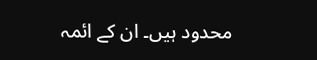محدود ہیں۔ ان کے ائمہ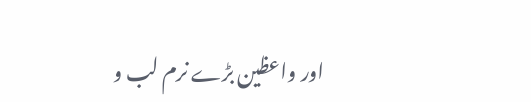اور واعظین بڑے نرم لب و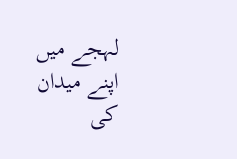لہجے میں اپنے میدان کی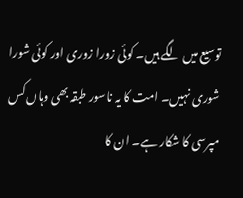توسیع میں لگے ہیں۔ کوئی زورا زوری اور کوئی شورا شوری نہیں۔ امت کا یہ ناسور طبقہ بھی وہاں کس مپرسی کا شکار ہے۔ ان کا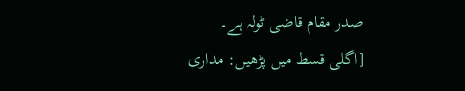صدر مقام قاضی ٹولہ ہے۔
[اگلی قسط میں پڑھیں: مداری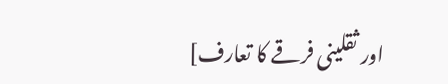اور ثقلینی فرقے کا تعارف]